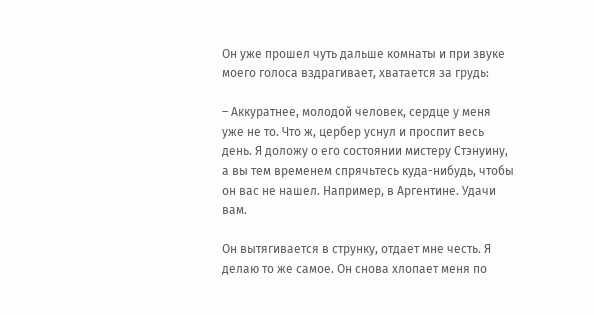Он уже прошел чуть дальше комнаты и при звуке моего голоса вздрагивает, хватается за грудь:

– Аккуратнее, молодой человек, сердце у меня уже не то. Что ж, цербер уснул и проспит весь день. Я доложу о его состоянии мистеру Стэнуину, а вы тем временем спрячьтесь куда-нибудь, чтобы он вас не нашел. Например, в Аргентине. Удачи вам.

Он вытягивается в струнку, отдает мне честь. Я делаю то же самое. Он снова хлопает меня по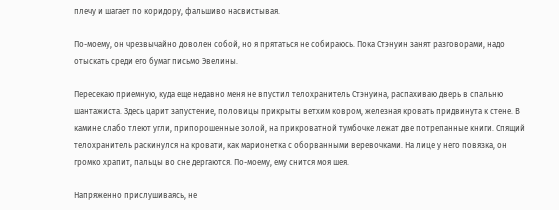плечу и шагает по коридору, фальшиво насвистывая.

По-моему, он чрезвычайно доволен собой, но я прятаться не собираюсь. Пока Стэнуин занят разговорами, надо отыскать среди его бумаг письмо Эвелины.

Пересекаю приемную, куда еще недавно меня не впустил телохранитель Стэнуина, распахиваю дверь в спальню шантажиста. Здесь царит запустение, половицы прикрыты ветхим ковром, железная кровать придвинута к стене. В камине слабо тлеют угли, припорошенные золой, на прикроватной тумбочке лежат две потрепанные книги. Спящий телохранитель раскинулся на кровати, как марионетка с оборванными веревочками. На лице у него повязка, он громко храпит, пальцы во сне дергаются. По-моему, ему снится моя шея.

Напряженно прислушиваясь, не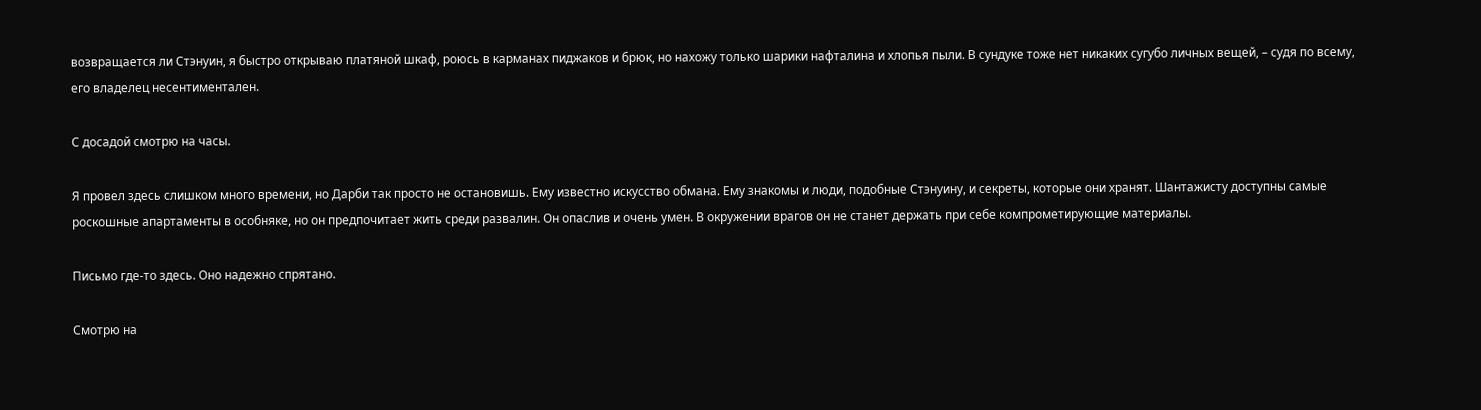возвращается ли Стэнуин, я быстро открываю платяной шкаф, роюсь в карманах пиджаков и брюк, но нахожу только шарики нафталина и хлопья пыли. В сундуке тоже нет никаких сугубо личных вещей, – судя по всему, его владелец несентиментален.

С досадой смотрю на часы.

Я провел здесь слишком много времени, но Дарби так просто не остановишь. Ему известно искусство обмана. Ему знакомы и люди, подобные Стэнуину, и секреты, которые они хранят. Шантажисту доступны самые роскошные апартаменты в особняке, но он предпочитает жить среди развалин. Он опаслив и очень умен. В окружении врагов он не станет держать при себе компрометирующие материалы.

Письмо где-то здесь. Оно надежно спрятано.

Смотрю на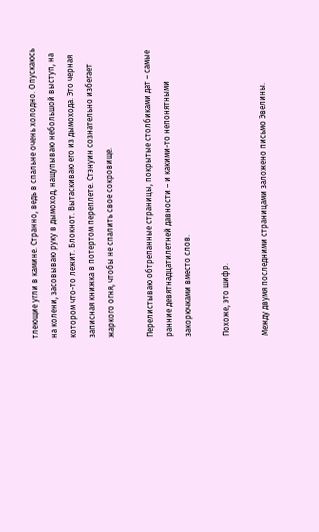тлеющие угли в камине. Странно, ведь в спальне очень холодно. Опускаюсь на колени, засовываю руку в дымоход, нащупываю небольшой выступ, на котором что-то лежит. Блокнот. Вытаскиваю его из дымохода. Это черная записная книжка в потертом переплете. Стэнуин сознательно избегает жаркого огня, чтобы не спалить свое сокровище.

Перелистываю обтрепанные страницы, покрытые столбиками дат – самые ранние девятнадцатилетней давности – и какими-то непонятными закорючками вместо слов.

Похоже, это шифр.

Между двумя последними страницами заложено письмо Эвелины.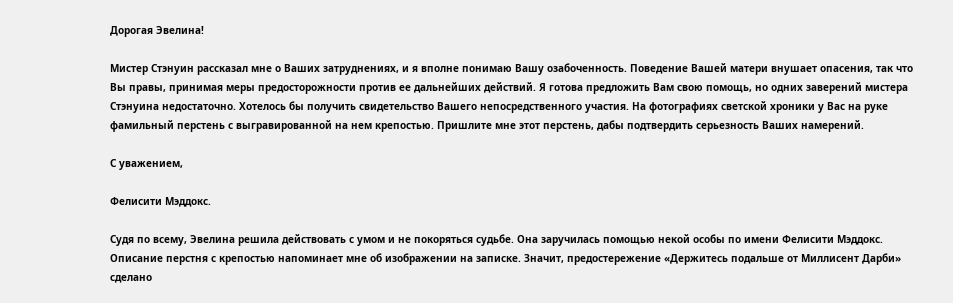Дорогая Эвелина!

Мистер Стэнуин рассказал мне о Ваших затруднениях, и я вполне понимаю Вашу озабоченность. Поведение Вашей матери внушает опасения, так что Вы правы, принимая меры предосторожности против ее дальнейших действий. Я готова предложить Вам свою помощь, но одних заверений мистера Стэнуина недостаточно. Хотелось бы получить свидетельство Вашего непосредственного участия. На фотографиях светской хроники у Вас на руке фамильный перстень с выгравированной на нем крепостью. Пришлите мне этот перстень, дабы подтвердить серьезность Ваших намерений.

С уважением,

Фелисити Мэддокс.

Судя по всему, Эвелина решила действовать с умом и не покоряться судьбе. Она заручилась помощью некой особы по имени Фелисити Мэддокс. Описание перстня с крепостью напоминает мне об изображении на записке. Значит, предостережение «Держитесь подальше от Миллисент Дарби» сделано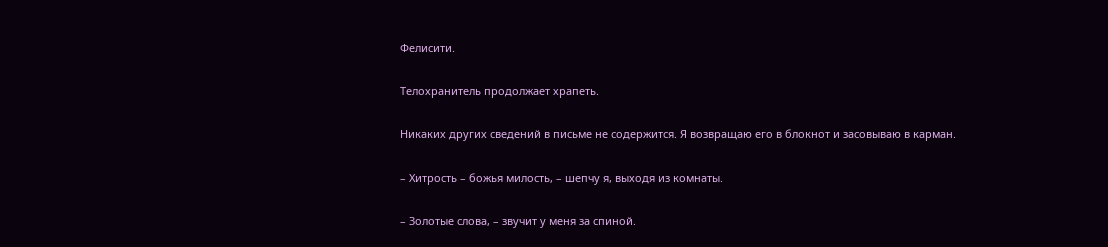Фелисити.

Телохранитель продолжает храпеть.

Никаких других сведений в письме не содержится. Я возвращаю его в блокнот и засовываю в карман.

– Хитрость – божья милость, – шепчу я, выходя из комнаты.

– Золотые слова, – звучит у меня за спиной.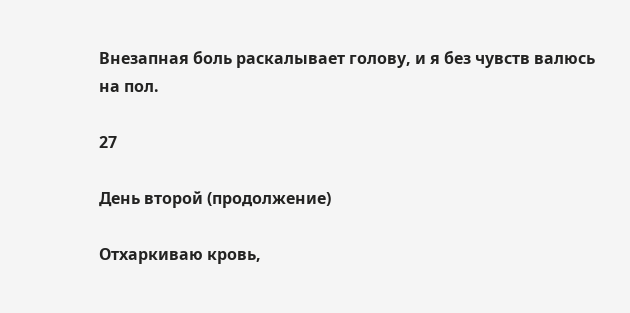Внезапная боль раскалывает голову, и я без чувств валюсь на пол.

27

День второй (продолжение)

Отхаркиваю кровь,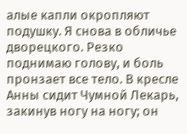алые капли окропляют подушку. Я снова в обличье дворецкого. Резко поднимаю голову, и боль пронзает все тело. В кресле Анны сидит Чумной Лекарь, закинув ногу на ногу; он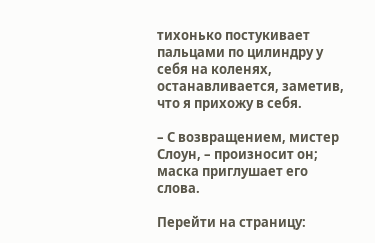тихонько постукивает пальцами по цилиндру у себя на коленях, останавливается, заметив, что я прихожу в себя.

– С возвращением, мистер Слоун, – произносит он; маска приглушает его слова.

Перейти на страницу: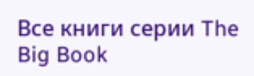Все книги серии The Big Book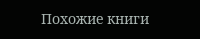Похожие книги